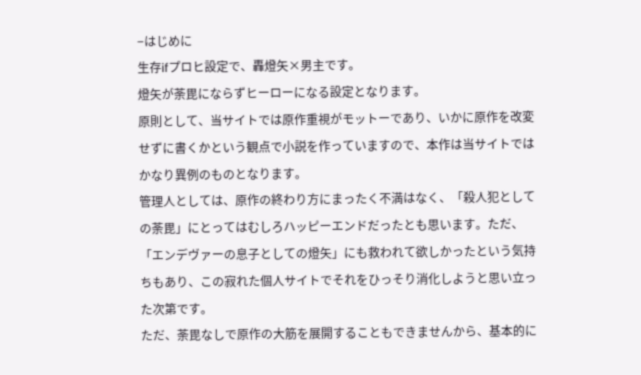−はじめに
生存ifプロヒ設定で、轟燈矢×男主です。
燈矢が荼毘にならずヒーローになる設定となります。
原則として、当サイトでは原作重視がモットーであり、いかに原作を改変せずに書くかという観点で小説を作っていますので、本作は当サイトではかなり異例のものとなります。
管理人としては、原作の終わり方にまったく不満はなく、「殺人犯としての荼毘」にとってはむしろハッピーエンドだったとも思います。ただ、「エンデヴァーの息子としての燈矢」にも救われて欲しかったという気持ちもあり、この寂れた個人サイトでそれをひっそり消化しようと思い立った次第です。
ただ、荼毘なしで原作の大筋を展開することもできませんから、基本的に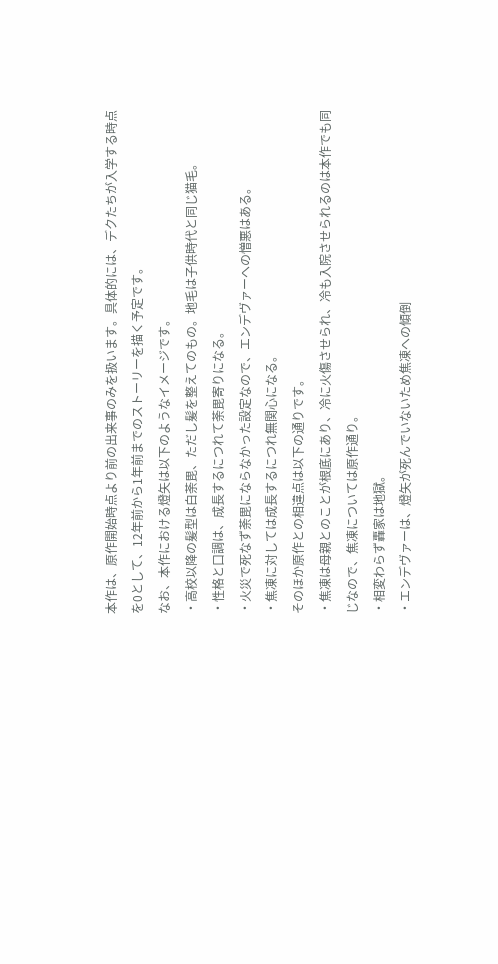本作は、原作開始時点より前の出来事のみを扱います。具体的には、デクたちが入学する時点を0として、12年前から1年前までのストーリーを描く予定です。
なお、本作における燈矢は以下のようなイメージです。
・高校以降の髪型は白荼毘、ただし髪を整えてのもの。地毛は子供時代と同じ猫毛。
・性格と口調は、成長するにつれて荼毘寄りになる。
・火災で死なず荼毘にならなかった設定なので、エンデヴァーへの憎悪はある。
・焦凍に対しては成長するにつれ無関心になる。
そのほか原作との相違点は以下の通りです。
・焦凍は母親とのことが根底にあり、冷に火傷させられ、冷も入院させられるのは本作でも同じなので、焦凍については原作通り。
・相変わらず轟家は地獄。
・エンデヴァーは、燈矢が死んでいないため焦凍への傾倒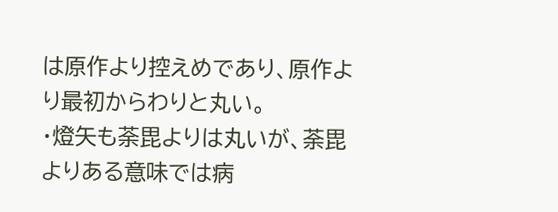は原作より控えめであり、原作より最初からわりと丸い。
・燈矢も荼毘よりは丸いが、荼毘よりある意味では病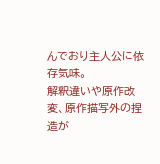んでおり主人公に依存気味。
解釈違いや原作改変、原作描写外の捏造が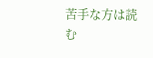苦手な方は読む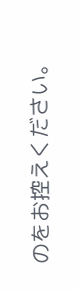のをお控えください。